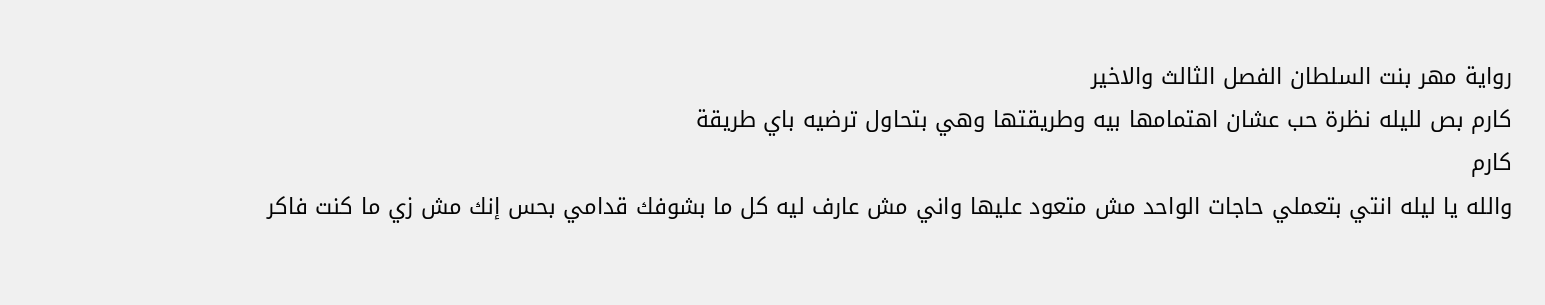رواية مهر بنت السلطان الفصل الثالث والاخير
كارم بص لليله نظرة حب عشان اهتمامها بيه وطريقتها وهي بتحاول ترضيه باي طريقة
كارم
والله يا ليله انتي بتعملي حاجات الواحد مش متعود عليها واني مش عارف ليه كل ما بشوفك قدامي بحس إنك مش زي ما كنت فاكر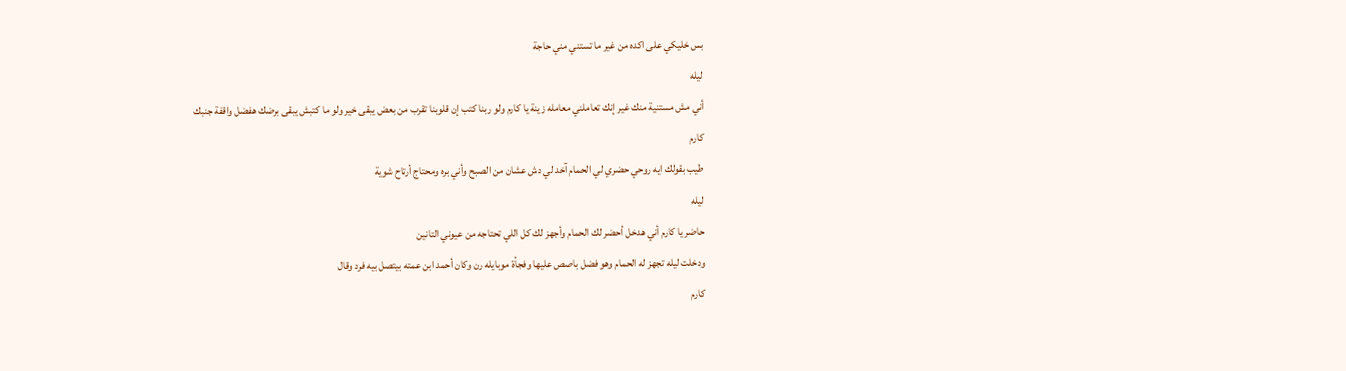بس خليكي على اكده من غير ما تستني مني حاجة
ليله
أني مش مستنية منك غير إنك تعاملني معامله زينة يا كارم ولو ربنا كتب إن قلوبنا تقرب من بعض يبقى خير ولو ما كتبش يبقى برضك هفضل واقفة جنبك
كارم
طيب بقولك ايه روحي حضري لي الحمام آخد لي دش عشان من الصبح وأني بره ومحتاج أرتاح شوية
ليله
حاضر يا كارم أني هدخل أحضر لك الحمام وأجهز لك كل اللي تحتاجه من عيوني التانين
ودخلت ليله تجهز له الحمام وهو فضل باصص عليها وفجأة موبايله رن وكان أحمد ابن عمته بيتصل بيه فرد وقال
كارم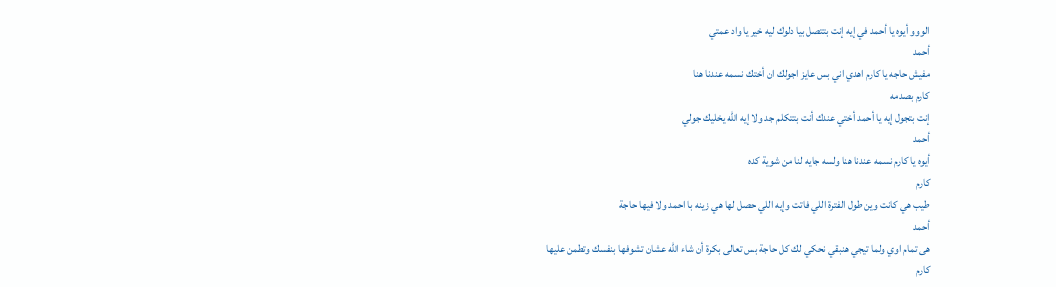الووو أيوه يا أحمد في إيه إنت بتتصل بيا دلوك ليه خير يا واد عمتي
أحمد
مفيش حاجه يا كارم اهدي اني بس عايز اجولك ان أختك نسمه عندنا هنا
كارم بصدمه
إنت بتجول إيه يا أحمد أختي عندك أنت بتتكلم جد ولا إيه الله يخليك جولي
أحمد
أيوه يا كارم نسمه عندنا هنا ولسه جايه لنا من شوية كده
كارم
طيب هي كانت وين طول الفترة اللي فاتت وإيه اللي حصل لها هي زينه با احمد ولا فيها حاجة
أحمد
هى تمام اوي ولما تيجي هنبقي نحكي لك كل حاجة بس تعالى بكرة أن شاء الله عشان تشوفها بنفسك وتطمن عليها
كارم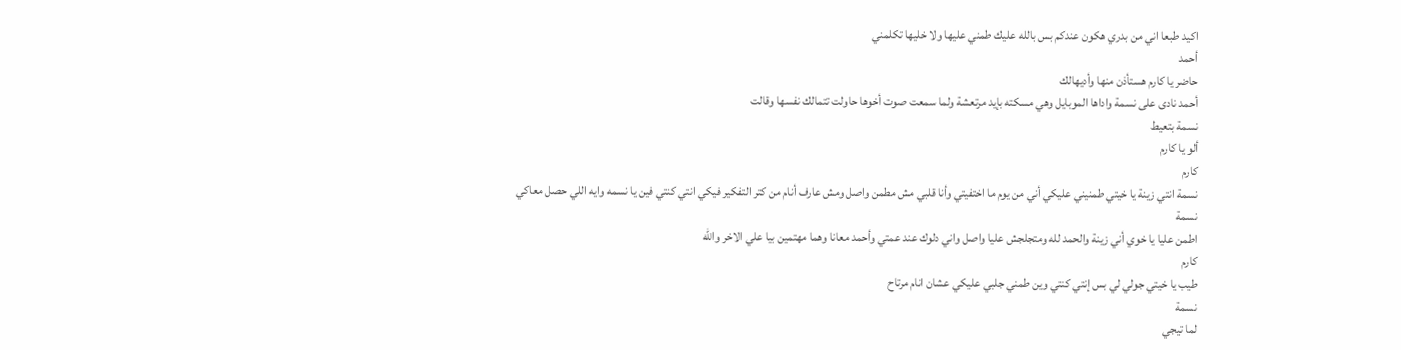اكيد طبعا اني من بدري هكون عندكم بس بالله عليك طمني عليها ولا خليها تكلمني
أحمد
حاضر يا كارم هستأذن منها وأديهالك
أحمد نادى على نسمة واداها الموبايل وهي مسكته بإيد مرتعشة ولما سمعت صوت أخوها حاولت تتمالك نفسها وقالت
نسمة بتعيط
ألو يا كارم
كارم
نسمة انتي زينة يا خيتي طمنيني عليكي أني من يوم ما اختفيتي وأنا قلبي مش مطمن واصل ومش عارف أنام من كتر التفكير فيكي انتي كنتي فين يا نسمه وايه اللي حصل معاكي
نسمة
اطمن عليا يا خوي أني زينة والحمد لله ومتجلجش عليا واصل واني دلوك عند عمتي وأحمد معانا وهما مهتمين بيا علي الاخر والله
كارم
طيب يا خيتي جولي لي بس إنتي كنتي وين طمني جلبي عليكي عشان انام مرتاح
نسمة
لما تيجي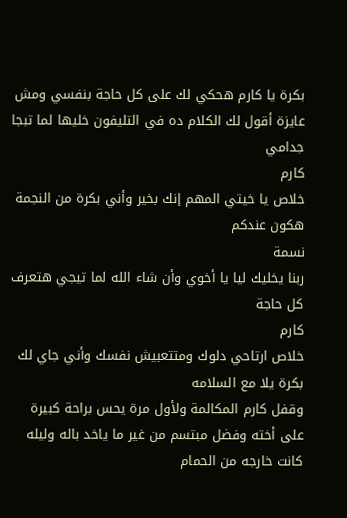بكرة يا كارم هحكي لك على كل حاجة بنفسي ومش عايزة أقول لك الكلام ده في التليفون خليها لما تبجا جدامي
كارم
خلاص يا خيتي المهم إنك بخير وأني بكرة من النجمة هكون عندكم
نسمة
ربنا يخليك ليا يا أخوي وأن شاء الله لما تيجي هتعرف كل حاجة
كارم
خلاص ارتاحي دلوك ومتتعبيش نفسك وأني جاي لك بكرة يلا مع السلامه
وقفل كارم المكالمة ولأول مرة يحس براحة كبيرة على أخته وفضل مبتسم من غير ما ياخد باله وليله كانت خارجه من الحمام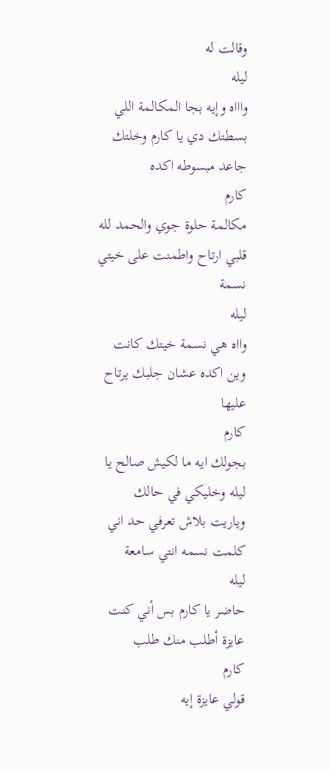وقالت له
ليله
واااه وإيه بجا المكالمة اللي بسطتك دي يا كارم وخلتك جاعد مبسوطه اكده
كارم
مكالمة حلوة جوي والحمد لله قلبي ارتاح واطمنت على خيتي نسمة
ليله
وااه هي نسمة خيتك كانت وين اكده عشان جلبك يرتاح عليها
كارم
بجولك ايه ما لكيش صالح يا ليله وخليكي في حالك وياريت بلاش تعرفي حد اني كلمت نسمه انتي سامعة
ليله
حاضر يا كارم بس أني كنت عايزة أطلب منك طلب
كارم
قولي عايزة إيه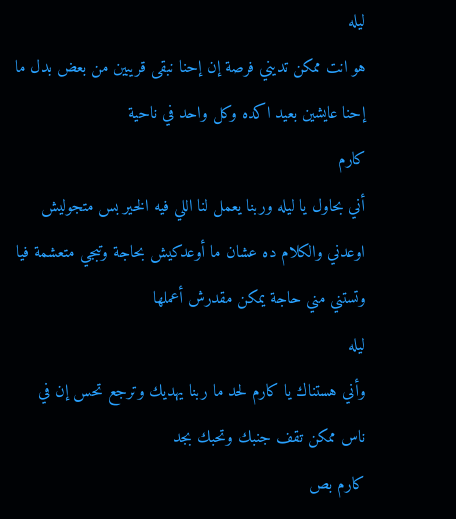ليله
هو انت ممكن تديني فرصة إن إحنا نبقى قريبين من بعض بدل ما إحنا عايشين بعيد اكده وكل واحد في ناحية
كارم
أني بحاول يا ليله وربنا يعمل لنا اللي فيه الخير بس متجوليش اوعدني والكلام ده عشان ما أوعدكيش بحاجة وتبجي متعشمة فيا وتستني مني حاجة يمكن مقدرش أعملها
ليله
وأني هستناك يا كارم لحد ما ربنا يهديك وترجع تحس إن في ناس ممكن تقف جنبك وتحبك بجد
كارم بص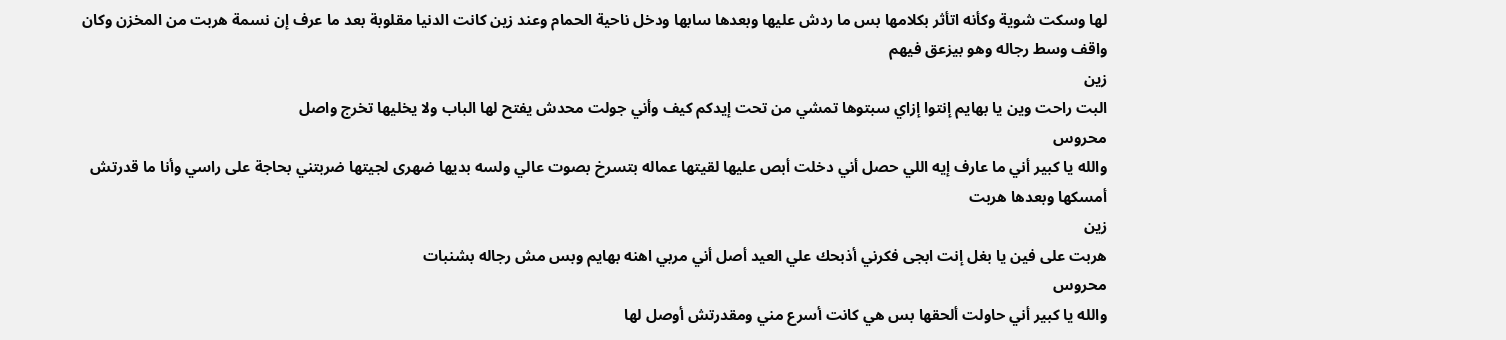لها وسكت شوية وكأنه اتأثر بكلامها بس ما ردش عليها وبعدها سابها ودخل ناحية الحمام وعند زين كانت الدنيا مقلوبة بعد ما عرف إن نسمة هربت من المخزن وكان واقف وسط رجاله وهو بيزعق فيهم
زين
البت راحت وين يا بهايم إنتوا إزاي سبتوها تمشي من تحت إيدكم كيف وأني جولت محدش يفتح لها الباب ولا يخليها تخرج واصل
محروس
والله يا كبير أني ما عارف إيه اللي حصل أني دخلت أبص عليها لقيتها عماله بتسرخ بصوت عالي ولسه بديها ضهرى لجيتها ضربتني بحاجة على راسي وأنا ما قدرتش أمسكها وبعدها هربت
زين
هربت على فين يا بغل إنت ابجى فكرني أذبحك علي العيد أصل أني مربي اهنه بهايم وبس مش رجاله بشنبات
محروس
والله يا كبير أني حاولت ألحقها بس هي كانت أسرع مني ومقدرتش أوصل لها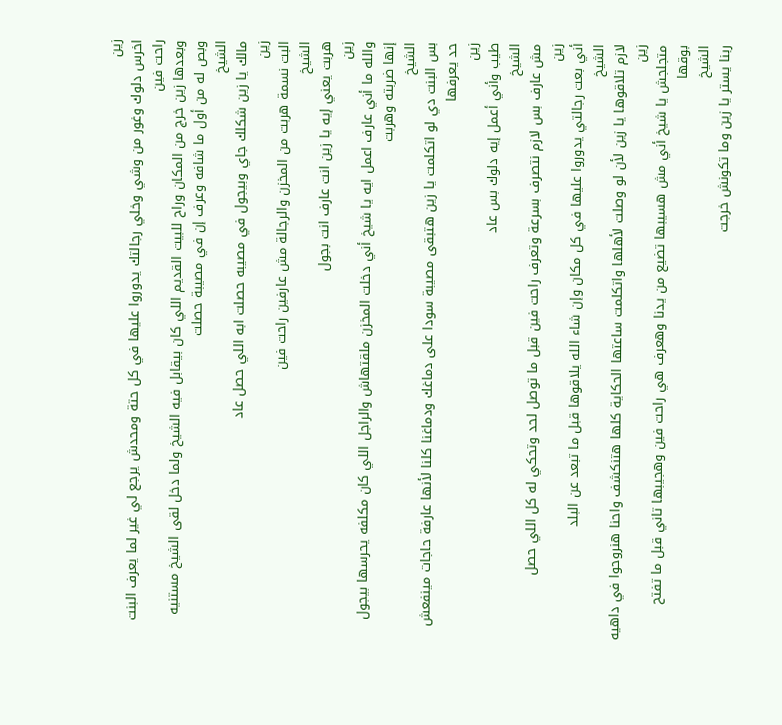زين
اخرس دلوك وغور من وشي وخلي رجالتك يدوروا عليها في كل حتة ومحدش يرجع لي غير لما يعرف البنت راحت فين
وبعدها زين خرج من المكان وراح للبيت القديم اللي كان بيقابل فيه الشيخ ولما دخل لقى الشيخ مستنيه وبص له من أول ما شافه وعرف إن في مصيبة حصلت
الشيخ
مالك يا زين شكلك جاي وبيجول في مصيبه حصلت ابه اللي حصل عاد
زين
البت نسمة هربت من المخزن والرجالة مش عارفين راحت فين
الشيخ
هربت يعني إيه يا زين انت عارف انت بجول
زين
والله ما أني عارف اعمل ايه يا شيخ أني دخلت المخزن ملقتهاش والراجل اللي كان مكلفه يحرسها بيجول إنها ضربته وهربت
الشيخ
بس البنت دي لو اتكلمت يا زين هتبقى مصيبة سودا على دماغك ودماغنا كلنا لأنها عارفة حاجات مينفعش حد يعرفها
زين
طيب وأني أعمل إيه دلوك بس عاد
الشيخ
مش عارف بس لازم نتصرف بسرعة وتعرف راحت فين قبل ما توصل لحد وتحكي له كل اللي حصل
زين
أني بعت رجالتي يدوروا عليها في كل مكان وإن شاء الله يلاقوها قبل ما تبعد عن البلد
الشيخ
لازم تلاقوها يا زين لأن لو وصلت لأهلها واتكلمت ساعتها الحكاية كلها هتنكشف واحنا هنروحوا في داهيه
زين
متجلجش يا شيخ أني مش هسيبها تضيع من يدنا وهعرف هي راحت فين وهجيبها تاني قبل ما تفتح بوقها
الشيخ
ربنا يستر يا زين وما تكونش خرجت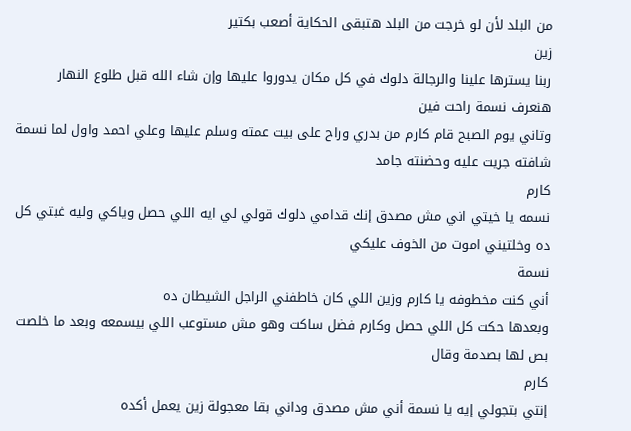من البلد لأن لو خرجت من البلد هتبقى الحكاية أصعب بكتير
زين
ربنا يسترها علينا والرجالة دلوك في كل مكان يدوروا عليها وإن شاء الله قبل طلوع النهار هنعرف نسمة راحت فين
وتاني يوم الصبح قام كارم من بدري وراح على بيت عمته وسلم عليها وعلي احمد واول لما نسمة شافته جريت عليه وحضنته جامد
كارم
نسمه يا خيتي اني مش مصدق إنك قدامي دلوك قولي لي ايه اللي حصل وياكي وليه غبتي كل ده وخلتيني اموت من الخوف عليكي
نسمة
أني كنت مخطوفه يا كارم وزين اللي كان خاطفني الراجل الشيطان ده
وبعدها حكت كل اللي حصل وكارم فضل ساكت وهو مش مستوعب اللي بيسمعه وبعد ما خلصت بص لها بصدمة وقال
كارم
إنتي بتجولي إيه يا نسمة أني مش مصدق وداني بقا معجولة زين يعمل أكده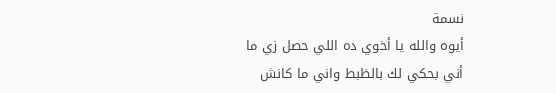نسمة
أيوه والله يا أخوي ده اللي حصل زي ما أني بحكي لك بالظبط واني ما كانش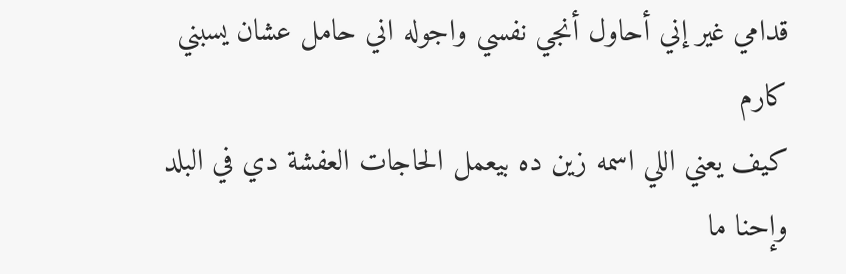قدامي غير إني أحاول أنجي نفسي واجوله اني حامل عشان يسبني
كارم
كيف يعني اللي اسمه زين ده بيعمل الحاجات العفشة دي في البلد وإحنا ما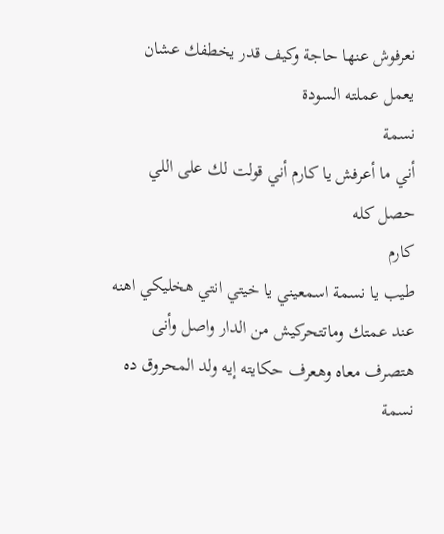نعرفوش عنها حاجة وكيف قدر يخطفك عشان يعمل عملته السودة
نسمة
أني ما أعرفش يا كارم أني قولت لك على اللي حصل كله
كارم
طيب يا نسمة اسمعيني يا خيتي انتي هخليكي اهنه عند عمتك وماتتحركيش من الدار واصل وأنى هتصرف معاه وهعرف حكايته إيه ولد المحروق ده
نسمة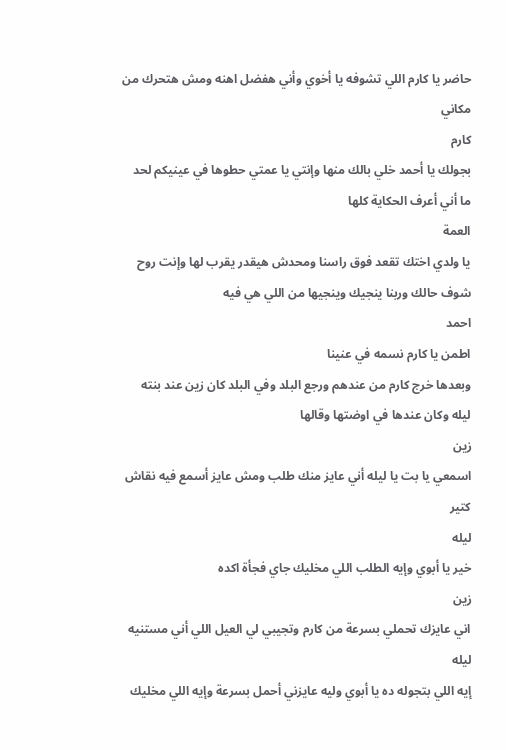حاضر يا كارم اللي تشوفه يا أخوي وأني هفضل اهنه ومش هتحرك من مكاني
كارم
بجولك يا أحمد خلي بالك منها وإنتي يا عمتي حطوها في عينيكم لحد ما أني أعرف الحكاية كلها
العمة
يا ولدي اختك تقعد فوق راسنا ومحدش هيقدر يقرب لها وإنت روح شوف حالك وربنا ينجيك وينجيها من اللي هي فيه
احمد
اطمن يا كارم نسمه في عنينا
وبعدها خرج كارم من عندهم ورجع البلد وفي البلد كان زين عند بنته ليله وكان عندها في اوضتها وقالها
زين
اسمعي يا بت يا ليله أني عايز منك طلب ومش عايز أسمع فيه نقاش كتير
ليله
خير يا أبوي وإيه الطلب اللي مخليك جاي فجأة اكده
زين
اني عايزك تحملي بسرعة من كارم وتجيبي لي العيل اللي أني مستنيه
ليله
إيه اللي بتجوله ده يا أبوي وليه عايزني أحمل بسرعة وإيه اللي مخليك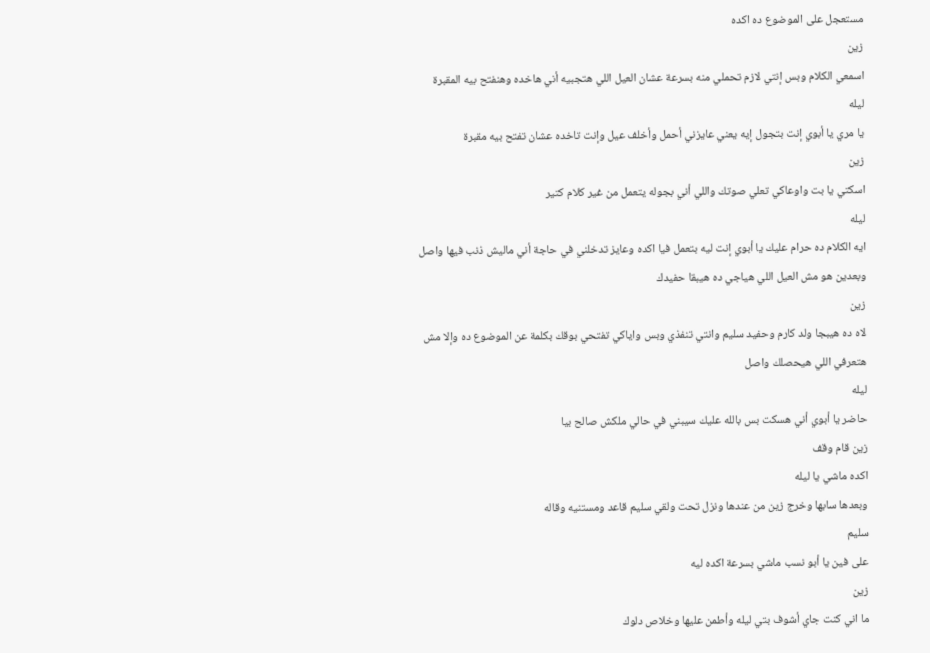مستعجل على الموضوع ده اكده
زين
اسمعي الكلام وبس إنتي لازم تحملي منه بسرعة عشان العيل اللي هتجبيه أني هاخده وهنفتح بيه المقبرة
ليله
يا مري يا أبوي إنت بتجول إيه يعني عايزني أحمل وأخلف عيل وإنت تاخده عشان تفتح بيه مقبرة
زين
اسكتي يا بت واوعاكي تعلي صوتك واللي أني بجوله يتعمل من غير كلام كتير
ليله
ايه الكلام ده حرام عليك يا أبوي إنت ليه بتعمل فيا اكده وعايز تدخلني في حاجة أني ماليش ذنب فيها واصل وبعدين هو مش العيل اللي هياجي ده هيبقا حفيدك
زين
لاه ده هيبجا ولد كارم وحفيد سليم وانتي تنفذي وبس واياكي تفتحي بوقك بكلمة عن الموضوع ده وإلا مش هتعرفي اللي هيحصلك واصل
ليله
حاضر يا أبوي أني هسكت بس بالله عليك سيبني في حالي ملكش صالح بيا
زين قام وقف
اكده ماشي يا ليله
وبعدها سابها وخرج زين من عندها ونزل تحت ولقي سليم قاعد ومستنيه وقاله
سليم
على فين يا أبو نسب ماشي بسرعة اكده ليه
زين
ما اني كنت جاي أشوف بتي ليله وأطمن عليها وخلاص دلوك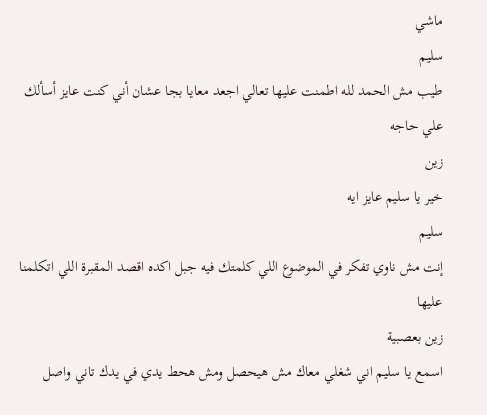ماشي
سليم
طيب مش الحمد لله اطمنت عليها تعالي اجعد معايا بجا عشان أني كنت عايز أسألك علي حاجه
زين
خير يا سليم عايز ايه
سليم
إنت مش ناوي تفكر في الموضوع اللي كلمتك فيه جبل اكده اقصد المقبرة اللي اتكلمنا عليها
زين بعصبية
اسمع يا سليم اني شغلي معاك مش هيحصل ومش هحط يدي في يدك تاني واصل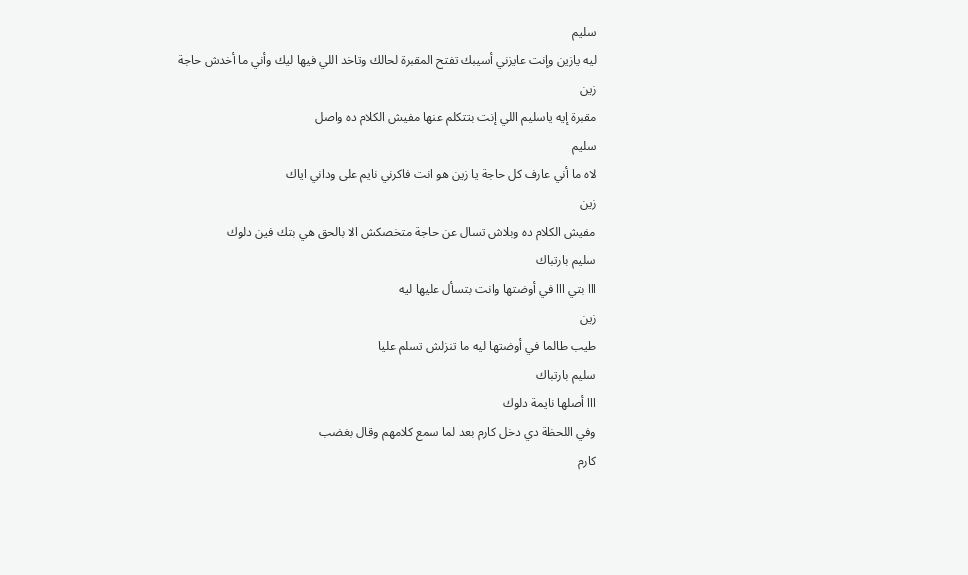سليم
ليه يازين وإنت عايزني أسيبك تفتح المقبرة لحالك وتاخد اللي فيها ليك وأني ما أخدش حاجة
زين
مقبرة إيه ياسليم اللي إنت بتتكلم عنها مفيش الكلام ده واصل
سليم
لاه ما أني عارف كل حاجة يا زين هو انت فاكرني نايم على وداني اياك
زين
مفيش الكلام ده وبلاش تسال عن حاجة متخصكش الا بالحق هي بتك فين دلوك
سليم بارتباك
ااا بتي ااا في أوضتها وانت بتسأل عليها ليه
زين
طيب طالما في أوضتها ليه ما تنزلش تسلم عليا
سليم بارتباك
ااا أصلها نايمة دلوك
وفي اللحظة دي دخل كارم بعد لما سمع كلامهم وقال بغضب
كارم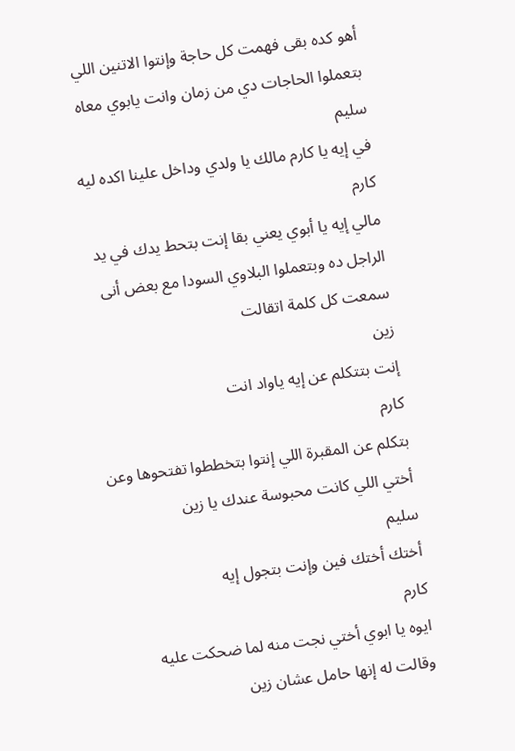أهو كده بقى فهمت كل حاجة وإنتوا الاتنين اللي بتعملوا الحاجات دي من زمان وانت يابوي معاه
سليم
في إيه يا كارم مالك يا ولدي وداخل علينا اكده ليه
كارم
مالي إيه يا أبوي يعني بقا إنت بتحط يدك في يد الراجل ده وبتعملوا البلاوي السودا مع بعض أنى سمعت كل كلمة اتقالت
زين
إنت بتتكلم عن إيه ياواد انت
كارم
بتكلم عن المقبرة اللي إنتوا بتخططوا تفتحوها وعن أختي اللي كانت محبوسة عندك يا زين
سليم
أختك أختك فين وإنت بتجول إيه
كارم
ايوه يا ابوي أختي نجت منه لما ضحكت عليه وقالت له إنها حامل عشان زين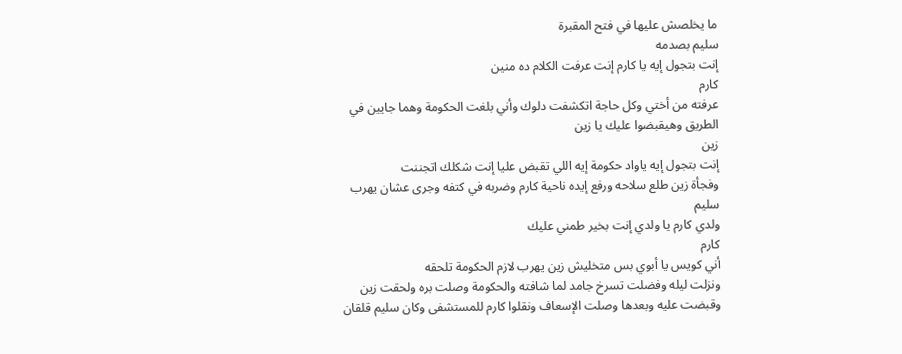ما يخلصش عليها في فتح المقبرة
سليم بصدمه
إنت بتجول إيه يا كارم إنت عرفت الكلام ده منين
كارم
عرفته من أختي وكل حاجة اتكشفت دلوك وأني بلغت الحكومة وهما جايين في الطريق وهيقبضوا عليك يا زين
زين
إنت بتجول إيه ياواد حكومة إيه اللي تقبض عليا إنت شكلك اتجننت
وفجأة زين طلع سلاحه ورفع إيده ناحية كارم وضربه في كتفه وجرى عشان يهرب
سليم
ولدي كارم يا ولدي إنت بخير طمني عليك
كارم
أني كويس يا أبوي بس متخليش زين يهرب لازم الحكومة تلحقه
ونزلت ليله وفضلت تسرخ جامد لما شافته والحكومة وصلت بره ولحقت زين وقبضت عليه وبعدها وصلت الإسعاف ونقلوا كارم للمستشفى وكان سليم قلقان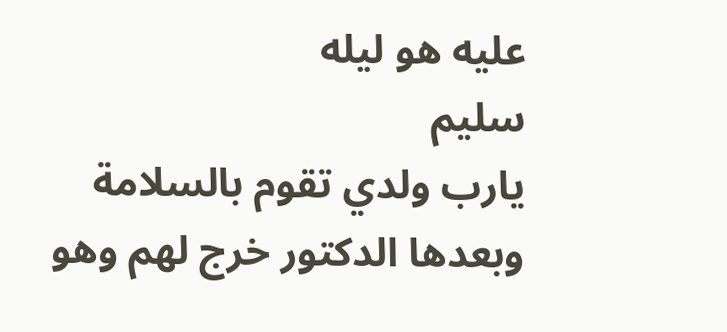عليه هو ليله
سليم
يارب ولدي تقوم بالسلامة
وبعدها الدكتور خرج لهم وهو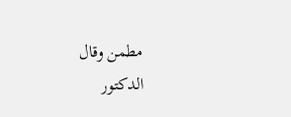مطمن وقال
الدكتور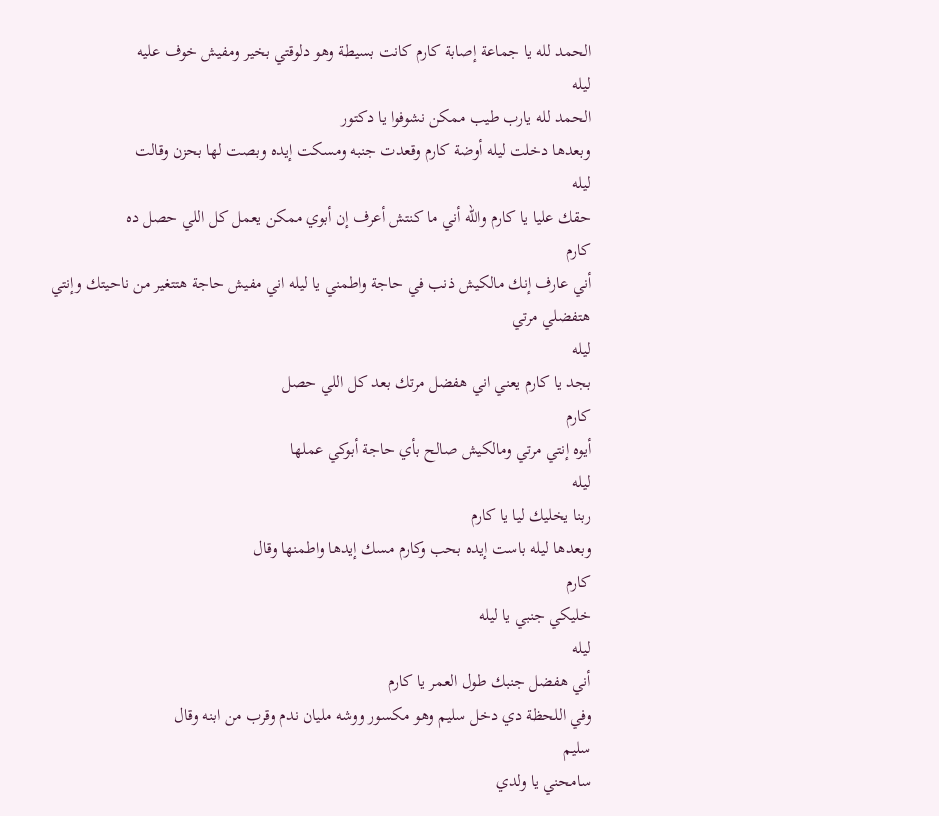الحمد لله يا جماعة إصابة كارم كانت بسيطة وهو دلوقتي بخير ومفيش خوف عليه
ليله
الحمد لله يارب طيب ممكن نشوفوا يا دكتور
وبعدها دخلت ليله أوضة كارم وقعدت جنبه ومسكت إيده وبصت لها بحزن وقالت
ليله
حقك عليا يا كارم والله أني ما كنتش أعرف إن أبوي ممكن يعمل كل اللي حصل ده
كارم
أني عارف إنك مالكيش ذنب في حاجة واطمني يا ليله اني مفيش حاجة هتتغير من ناحيتك وإنتي هتفضلي مرتي
ليله
بجد يا كارم يعني اني هفضل مرتك بعد كل اللي حصل
كارم
أيوه إنتي مرتي ومالكيش صالح بأي حاجة أبوكي عملها
ليله
ربنا يخليك ليا يا كارم
وبعدها ليله باست إيده بحب وكارم مسك إيدها واطمنها وقال
كارم
خليكي جنبي يا ليله
ليله
أني هفضل جنبك طول العمر يا كارم
وفي اللحظة دي دخل سليم وهو مكسور ووشه مليان ندم وقرب من ابنه وقال
سليم
سامحني يا ولدي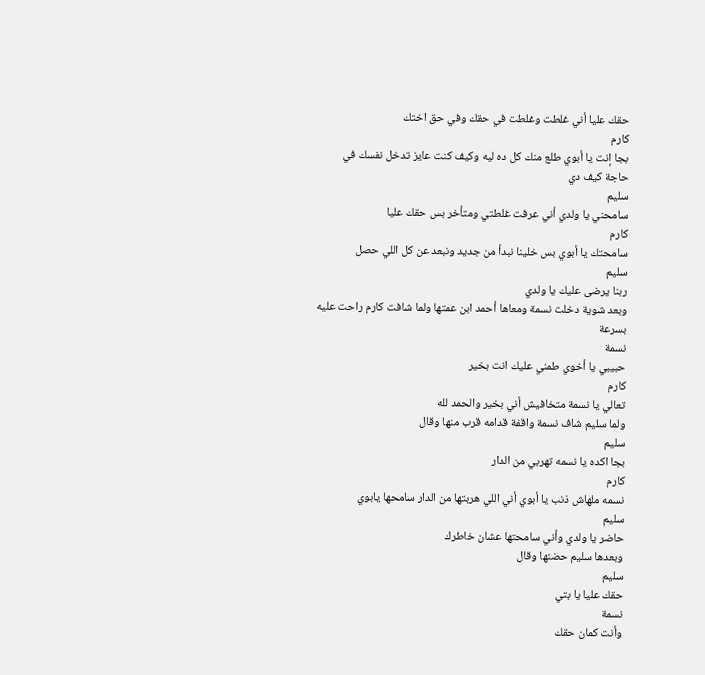حقك عليا أني غلطت وغلطت في حقك وفي حق اختك
كارم
بجا إنت يا أبوي طلع منك كل ده ليه وكيف كنت عايز تدخل نفسك في حاجة كيف دي
سليم
سامحني يا ولدي أني عرفت غلطتي ومتأخر بس حقك عليا
كارم
سامحتك يا أبوي بس خلينا نبدأ من جديد ونبعد عن كل اللي حصل
سليم
ربنا يرضى عليك يا ولدي
وبعد شوية دخلت نسمة ومعاها أحمد ابن عمتها ولما شافت كارم راحت عليه بسرعة
نسمة
حبيبي يا أخوي طمني عليك انت بخير
كارم
تعالي يا نسمة متخافيش أني بخير والحمد لله
ولما سليم شاف نسمة واقفة قدامه قرب منها وقال
سليم
بجا اكده يا نسمه تهربي من الدار
كارم
نسمه ملهاش ذنب يا أبوي أني اللي هربتها من الدار سامحها يابوي
سليم
حاضر يا ولدي وأني سامحتها عشان خاطرك
وبعدها سليم حضنها وقال
سليم
حقك عليا يا بتي
نسمة
وأنت كمان حقك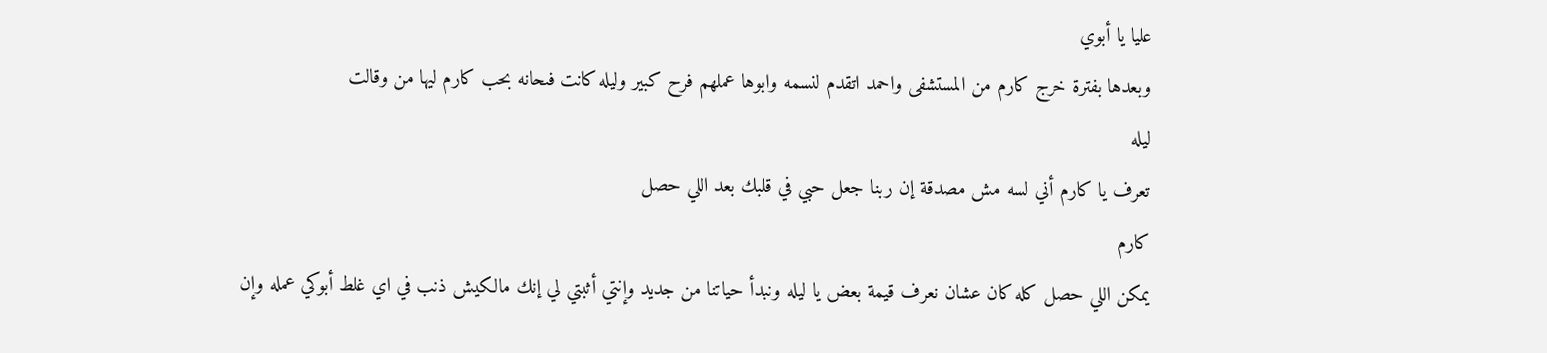عليا يا أبوي
وبعدها بفترة خرج كارم من المستشفى واحمد اتقدم لنسمه وابوها عملهم فرح كبير وليله كانت فىحانه بحب كارم ليها من وقالت
ليله
تعرف يا كارم أني لسه مش مصدقة إن ربنا جعل حبي في قلبك بعد اللي حصل
كارم
يمكن اللي حصل كله كان عشان نعرف قيمة بعض يا ليله ونبدأ حياتنا من جديد وإنتي أثبتي لي إنك مالكيش ذنب في اي غلط أبوكي عمله وإن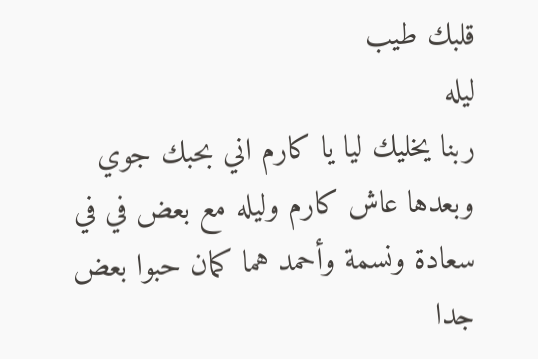قلبك طيب
ليله
ربنا يخليك ليا يا كارم اني بحبك جوي
وبعدها عاش كارم وليله مع بعض في في سعادة ونسمة وأحمد هما كمان حبوا بعض جدا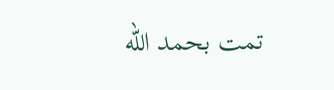تمت بحمد الله